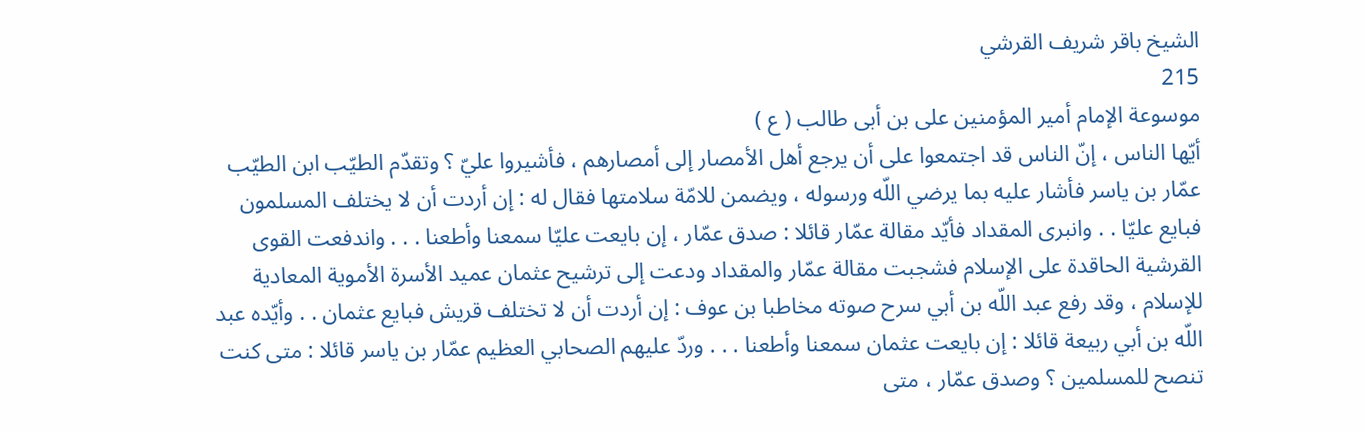الشيخ باقر شريف القرشي
215
موسوعة الإمام أمير المؤمنين على بن أبى طالب ( ع )
أيّها الناس ، إنّ الناس قد اجتمعوا على أن يرجع أهل الأمصار إلى أمصارهم ، فأشيروا عليّ ؟ وتقدّم الطيّب ابن الطيّب عمّار بن ياسر فأشار عليه بما يرضي اللّه ورسوله ، ويضمن للامّة سلامتها فقال له : إن أردت أن لا يختلف المسلمون فبايع عليّا . . وانبرى المقداد فأيّد مقالة عمّار قائلا : صدق عمّار ، إن بايعت عليّا سمعنا وأطعنا . . . واندفعت القوى القرشية الحاقدة على الإسلام فشجبت مقالة عمّار والمقداد ودعت إلى ترشيح عثمان عميد الأسرة الأموية المعادية للإسلام ، وقد رفع عبد اللّه بن أبي سرح صوته مخاطبا بن عوف : إن أردت أن لا تختلف قريش فبايع عثمان . . وأيّده عبد اللّه بن أبي ربيعة قائلا : إن بايعت عثمان سمعنا وأطعنا . . . وردّ عليهم الصحابي العظيم عمّار بن ياسر قائلا : متى كنت تنصح للمسلمين ؟ وصدق عمّار ، متى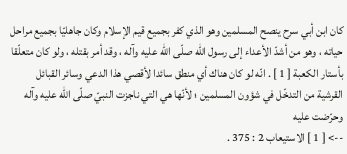كان ابن أبي سرح ينصح المسلمين وهو الذي كفر بجميع قيم الإسلام وكان جاهليّا بجميع مراحل حياته ، وهو من أشدّ الأعداء إلى رسول اللّه صلّى اللّه عليه وآله ، وقد أمر بقتله ، ولو كان متعلّقا بأستار الكعبة [ 1 ] . انّه لو كان هناك أي منطق سائدا لأقصي هذا الدعي وسائر القبائل القرشية من التدخّل في شؤون المسلمين ؛ لأنّها هي التي ناجزت النبيّ صلّى اللّه عليه وآله وحرّضت عليه
--> [ 1 ] الاستيعاب 2 : 375 .